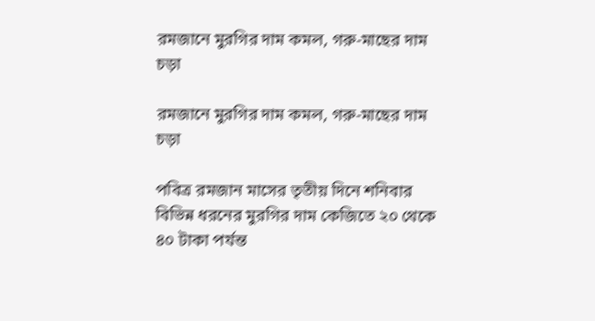রমজানে মুরগির দাম কমল, গরু-মাছের দাম চড়া

রমজানে মুরগির দাম কমল, গরু-মাছের দাম চড়া

পবিত্র রমজান মাসের তৃতীয় দিনে শনিবার বিভিন্ন ধরনের মুরগির দাম কেজিতে ২০ থেকে ৪০ টাকা পর্যন্ত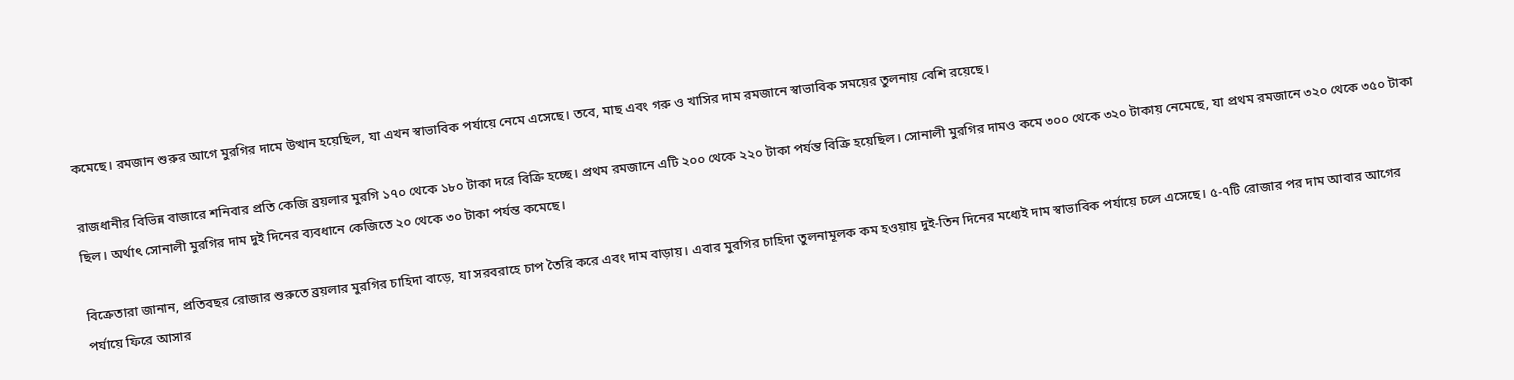কমেছে। রমজান শুরুর আগে মুরগির দামে উত্থান হয়েছিল, যা এখন স্বাভাবিক পর্যায়ে নেমে এসেছে। তবে, মাছ এবং গরু ও খাসির দাম রমজানে স্বাভাবিক সময়ের তুলনায় বেশি রয়েছে।

রাজধানীর বিভিন্ন বাজারে শনিবার প্রতি কেজি ব্রয়লার মুরগি ১৭০ থেকে ১৮০ টাকা দরে বিক্রি হচ্ছে। প্রথম রমজানে এটি ২০০ থেকে ২২০ টাকা পর্যন্ত বিক্রি হয়েছিল। সোনালী মুরগির দামও কমে ৩০০ থেকে ৩২০ টাকায় নেমেছে, যা প্রথম রমজানে ৩২০ থেকে ৩৫০ টাকা ছিল। অর্থাৎ সোনালী মুরগির দাম দুই দিনের ব্যবধানে কেজিতে ২০ থেকে ৩০ টাকা পর্যন্ত কমেছে।

বিক্রেতারা জানান, প্রতিবছর রোজার শুরুতে ব্রয়লার মুরগির চাহিদা বাড়ে, যা সরবরাহে চাপ তৈরি করে এবং দাম বাড়ায়। এবার মুরগির চাহিদা তুলনামূলক কম হওয়ায় দুই-তিন দিনের মধ্যেই দাম স্বাভাবিক পর্যায়ে চলে এসেছে। ৫-৭টি রোজার পর দাম আবার আগের পর্যায়ে ফিরে আসার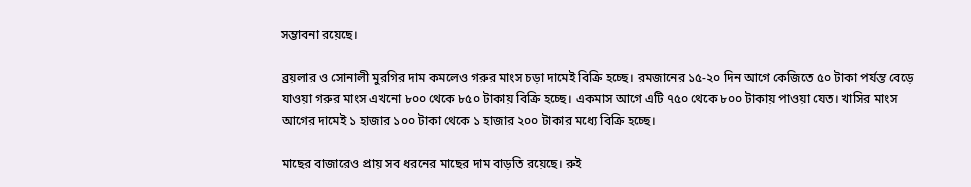সম্ভাবনা রয়েছে।

ব্রয়লার ও সোনালী মুরগির দাম কমলেও গরুর মাংস চড়া দামেই বিক্রি হচ্ছে। রমজানের ১৫-২০ দিন আগে কেজিতে ৫০ টাকা পর্যন্ত বেড়ে যাওয়া গরুর মাংস এখনো ৮০০ থেকে ৮৫০ টাকায় বিক্রি হচ্ছে। একমাস আগে এটি ৭৫০ থেকে ৮০০ টাকায় পাওয়া যেত। খাসির মাংস আগের দামেই ১ হাজার ১০০ টাকা থেকে ১ হাজার ২০০ টাকার মধ্যে বিক্রি হচ্ছে।

মাছের বাজারেও প্রায় সব ধরনের মাছের দাম বাড়তি রয়েছে। রুই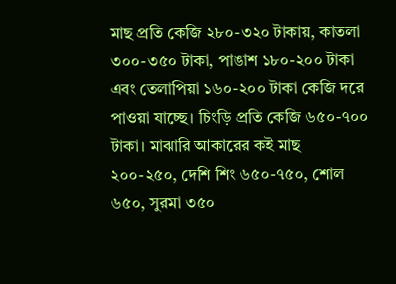মাছ প্রতি কেজি ২৮০-৩২০ টাকায়, কাতলা ৩০০-৩৫০ টাকা, পাঙাশ ১৮০-২০০ টাকা এবং তেলাপিয়া ১৬০-২০০ টাকা কেজি দরে পাওয়া যাচ্ছে। চিংড়ি প্রতি কেজি ৬৫০-৭০০ টাকা। মাঝারি আকারের কই মাছ ২০০-২৫০, দেশি শিং ৬৫০-৭৫০, শোল ৬৫০, সুরমা ৩৫০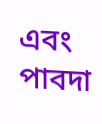এবং পাবদা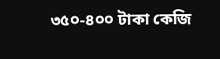৩৫০-৪০০ টাকা কেজি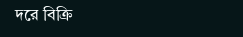দরে বিক্রি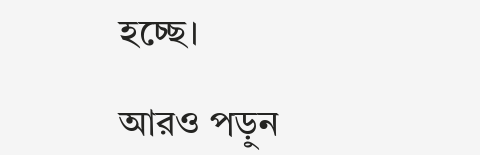হচ্ছে।

আরও পড়ুন